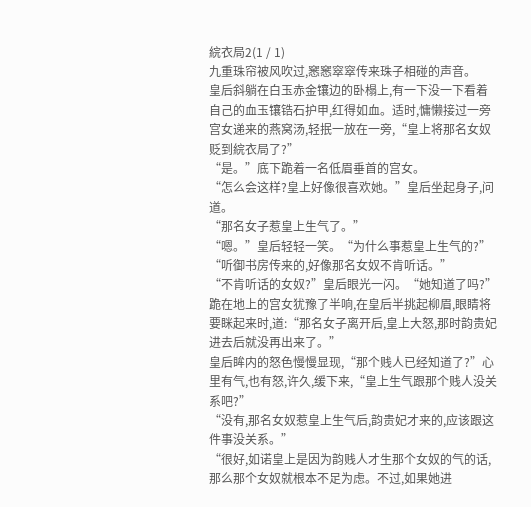綄衣局2(1 / 1)
九重珠帘被风吹过,窸窸窣窣传来珠子相碰的声音。
皇后斜躺在白玉赤金镶边的卧榻上,有一下没一下看着自己的血玉镶锆石护甲,红得如血。适时,慵懒接过一旁宫女递来的燕窝汤,轻抿一放在一旁,“皇上将那名女奴贬到綄衣局了?”
“是。”底下跪着一名低眉垂首的宫女。
“怎么会这样?皇上好像很喜欢她。”皇后坐起身子,问道。
“那名女子惹皇上生气了。”
“嗯。”皇后轻轻一笑。“为什么事惹皇上生气的?”
“听御书房传来的,好像那名女奴不肯听话。”
“不肯听话的女奴?”皇后眼光一闪。“她知道了吗?”
跪在地上的宫女犹豫了半响,在皇后半挑起柳眉,眼睛将要眯起来时,道:“那名女子离开后,皇上大怒,那时韵贵妃进去后就没再出来了。”
皇后眸内的怒色慢慢显现,“那个贱人已经知道了?”心里有气,也有怒,许久,缓下来,“皇上生气跟那个贱人没关系吧?”
“没有,那名女奴惹皇上生气后,韵贵妃才来的,应该跟这件事没关系。”
“很好,如诺皇上是因为韵贱人才生那个女奴的气的话,那么那个女奴就根本不足为虑。不过,如果她进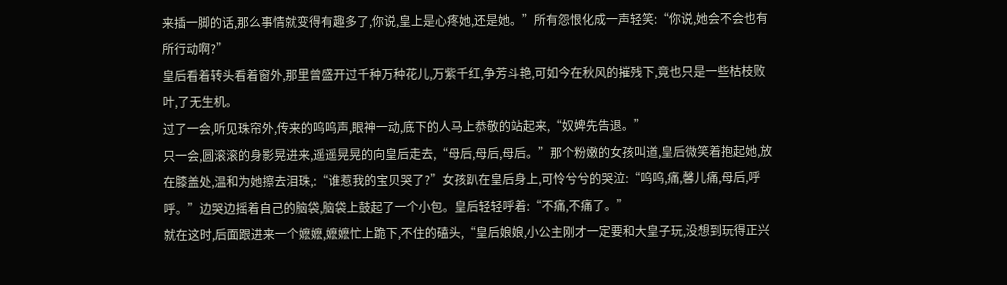来插一脚的话,那么事情就变得有趣多了,你说,皇上是心疼她,还是她。”所有怨恨化成一声轻笑:“你说,她会不会也有所行动啊?”
皇后看着转头看着窗外,那里曾盛开过千种万种花儿,万紫千红,争芳斗艳,可如今在秋风的摧残下,竟也只是一些枯枝败叶,了无生机。
过了一会,听见珠帘外,传来的呜呜声,眼神一动,底下的人马上恭敬的站起来,“奴婢先告退。”
只一会,圆滚滚的身影晃进来,遥遥晃晃的向皇后走去,“母后,母后,母后。”那个粉嫩的女孩叫道,皇后微笑着抱起她,放在膝盖处,温和为她擦去泪珠,:“谁惹我的宝贝哭了?”女孩趴在皇后身上,可怜兮兮的哭泣:“呜呜,痛,馨儿痛,母后,呼呼。”边哭边摇着自己的脑袋,脑袋上鼓起了一个小包。皇后轻轻呼着:“不痛,不痛了。”
就在这时,后面跟进来一个嬷嬷,嬷嬷忙上跪下,不住的磕头,“皇后娘娘,小公主刚才一定要和大皇子玩,没想到玩得正兴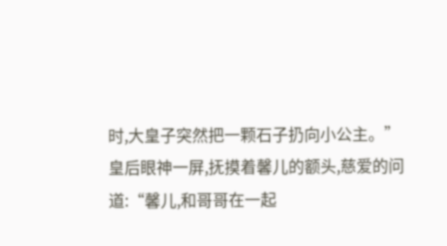时,大皇子突然把一颗石子扔向小公主。”
皇后眼神一屏,抚摸着馨儿的额头,慈爱的问道:“馨儿,和哥哥在一起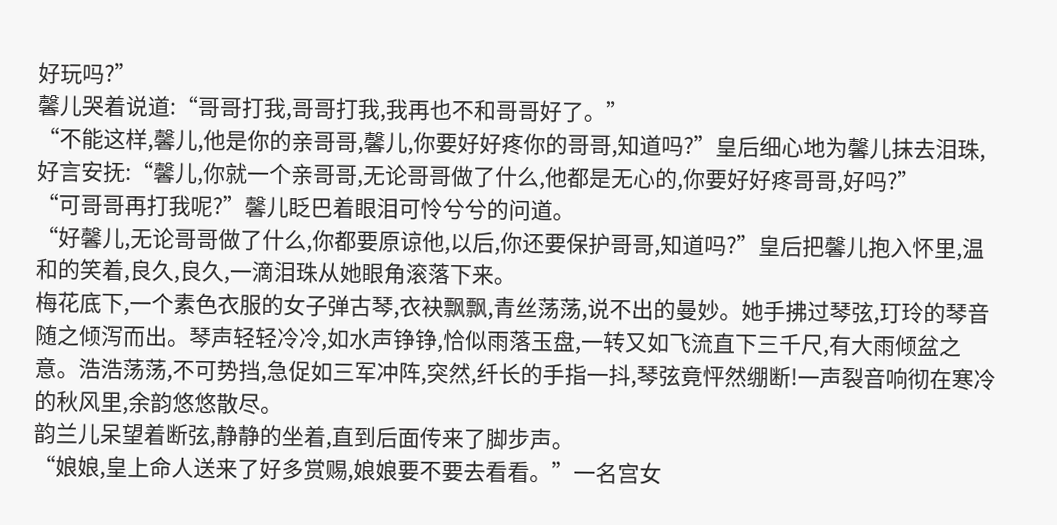好玩吗?”
馨儿哭着说道:“哥哥打我,哥哥打我,我再也不和哥哥好了。”
“不能这样,馨儿,他是你的亲哥哥,馨儿,你要好好疼你的哥哥,知道吗?”皇后细心地为馨儿抹去泪珠,好言安抚:“馨儿,你就一个亲哥哥,无论哥哥做了什么,他都是无心的,你要好好疼哥哥,好吗?”
“可哥哥再打我呢?”馨儿眨巴着眼泪可怜兮兮的问道。
“好馨儿,无论哥哥做了什么,你都要原谅他,以后,你还要保护哥哥,知道吗?”皇后把馨儿抱入怀里,温和的笑着,良久,良久,一滴泪珠从她眼角滚落下来。
梅花底下,一个素色衣服的女子弹古琴,衣袂飘飘,青丝荡荡,说不出的曼妙。她手拂过琴弦,玎玲的琴音随之倾泻而出。琴声轻轻冷冷,如水声铮铮,恰似雨落玉盘,一转又如飞流直下三千尺,有大雨倾盆之意。浩浩荡荡,不可势挡,急促如三军冲阵,突然,纤长的手指一抖,琴弦竟怦然绷断!一声裂音响彻在寒冷的秋风里,余韵悠悠散尽。
韵兰儿呆望着断弦,静静的坐着,直到后面传来了脚步声。
“娘娘,皇上命人送来了好多赏赐,娘娘要不要去看看。”一名宫女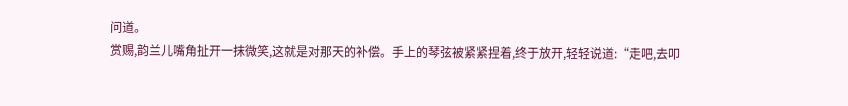问道。
赏赐,韵兰儿嘴角扯开一抹微笑,这就是对那天的补偿。手上的琴弦被紧紧捏着,终于放开,轻轻说道:“走吧,去叩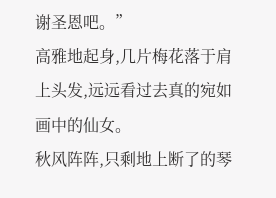谢圣恩吧。”
高雅地起身,几片梅花落于肩上头发,远远看过去真的宛如画中的仙女。
秋风阵阵,只剩地上断了的琴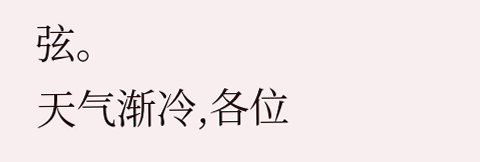弦。
天气渐冷,各位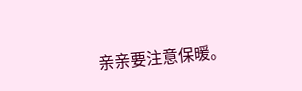亲亲要注意保暖。